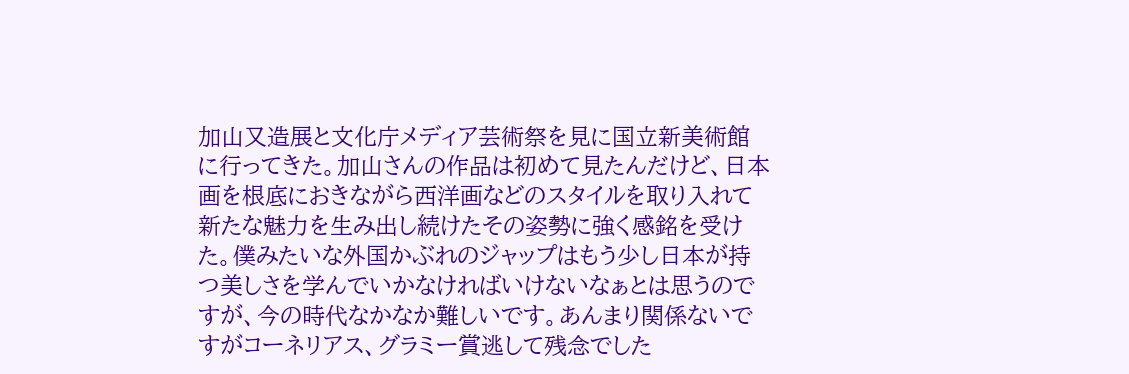加山又造展と文化庁メディア芸術祭を見に国立新美術館に行ってきた。加山さんの作品は初めて見たんだけど、日本画を根底におきながら西洋画などのスタイルを取り入れて新たな魅力を生み出し続けたその姿勢に強く感銘を受けた。僕みたいな外国かぶれのジャップはもう少し日本が持つ美しさを学んでいかなければいけないなぁとは思うのですが、今の時代なかなか難しいです。あんまり関係ないですがコーネリアス、グラミー賞逃して残念でした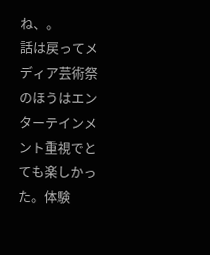ね、。
話は戻ってメディア芸術祭のほうはエンターテインメント重視でとても楽しかった。体験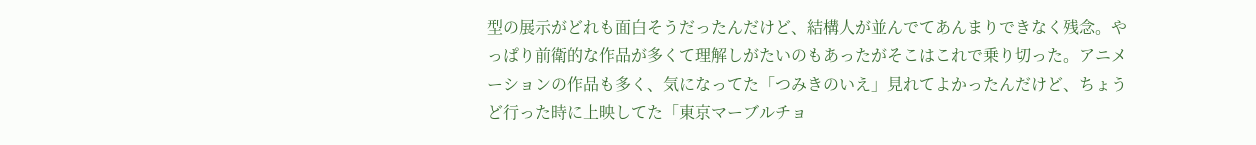型の展示がどれも面白そうだったんだけど、結構人が並んでてあんまりできなく残念。やっぱり前衛的な作品が多くて理解しがたいのもあったがそこはこれで乗り切った。アニメーションの作品も多く、気になってた「つみきのいえ」見れてよかったんだけど、ちょうど行った時に上映してた「東京マーブルチョ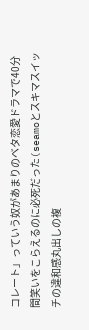コレート」っていう奴があまりのベタ恋愛ドラマで40分間笑いをこらえるのに必死だった(seamoとスキマスイッチの違和感丸出しの複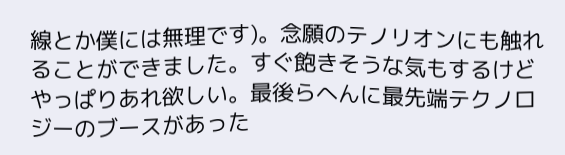線とか僕には無理です)。念願のテノリオンにも触れることができました。すぐ飽きそうな気もするけどやっぱりあれ欲しい。最後らへんに最先端テクノロジーのブースがあった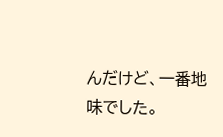んだけど、一番地味でした。